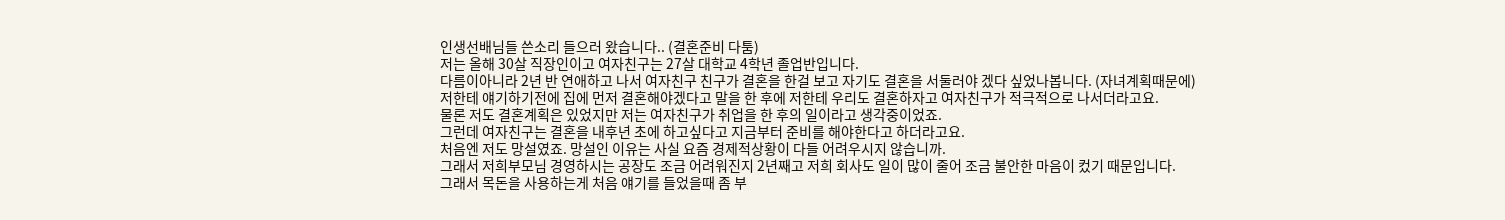인생선배님들 쓴소리 들으러 왔습니다.. (결혼준비 다툼)
저는 올해 30살 직장인이고 여자친구는 27살 대학교 4학년 졸업반입니다.
다름이아니라 2년 반 연애하고 나서 여자친구 친구가 결혼을 한걸 보고 자기도 결혼을 서둘러야 겠다 싶었나봅니다. (자녀계획때문에)
저한테 얘기하기전에 집에 먼저 결혼해야겠다고 말을 한 후에 저한테 우리도 결혼하자고 여자친구가 적극적으로 나서더라고요.
물론 저도 결혼계획은 있었지만 저는 여자친구가 취업을 한 후의 일이라고 생각중이었죠.
그런데 여자친구는 결혼을 내후년 초에 하고싶다고 지금부터 준비를 해야한다고 하더라고요.
처음엔 저도 망설였죠. 망설인 이유는 사실 요즘 경제적상황이 다들 어려우시지 않습니까.
그래서 저희부모님 경영하시는 공장도 조금 어려워진지 2년째고 저희 회사도 일이 많이 줄어 조금 불안한 마음이 컸기 때문입니다.
그래서 목돈을 사용하는게 처음 얘기를 들었을때 좀 부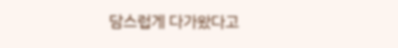담스럽게 다가왔다고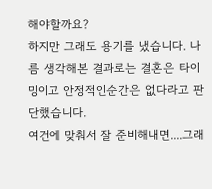해야할까요?
하지만 그래도 용기를 냈습니다. 나름 생각해본 결과로는 결혼은 타이밍이고 안정적인순간은 없다라고 판단했습니다.
여건에 맞춰서 잘 준비해내면....그래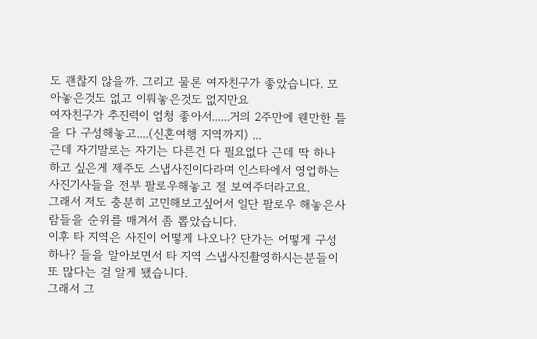도 괜찮지 않을까. 그리고 물론 여자친구가 좋았습니다. 모아놓은것도 없고 이뤄놓은것도 없지만요
여자친구가 추진력이 엄청 좋아서......거의 2주만에 웬만한 틀을 다 구성해놓고....(신혼여행 지역까지) ...
근데 자기말로는 자기는 다른건 다 필요없다 근데 딱 하나 하고 싶은게 제주도 스냅사진이다라며 인스타에서 영업하는 사진기사들을 전부 팔로우해놓고 절 보여주더라고요.
그래서 저도 충분히 고민해보고싶어서 일단 팔로우 해놓은사람들을 순위를 매겨서 좀 뽑았습니다.
이후 타 지역은 사진이 어떻게 나오나? 단가는 어떻게 구성하나? 들을 알아보면서 타 지역 스냅사진촬영하시는분들이 또 많다는 걸 알게 됐습니다.
그래서 그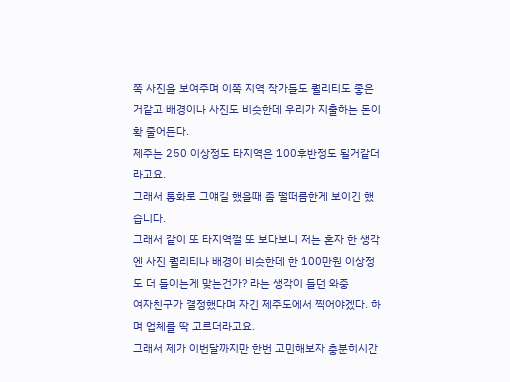쪽 사진을 보여주며 이쪽 지역 작가들도 퀄리티도 좋은거같고 배경이나 사진도 비슷한데 우리가 지출하는 돈이 확 줄어든다.
제주는 250 이상정도 타지역은 100후반정도 될거같더라고요.
그래서 통화로 그얘길 했을때 좀 떨떠름한게 보이긴 했습니다.
그래서 같이 또 타지역껄 또 보다보니 저는 혼자 한 생각엔 사진 퀄리티나 배경이 비슷한데 한 100만원 이상정도 더 들이는게 맞는건가? 라는 생각이 들던 와중
여자친구가 결정했다며 자긴 제주도에서 찍어야겠다. 하며 업체를 딱 고르더라고요.
그래서 제가 이번달까지만 한번 고민해보자 충분히시간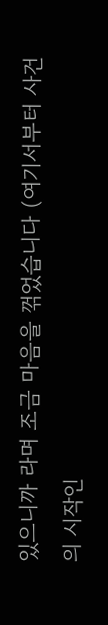있으니까 라며 조금 마음을 꺾었습니다 (여기서부터 사건의 시작인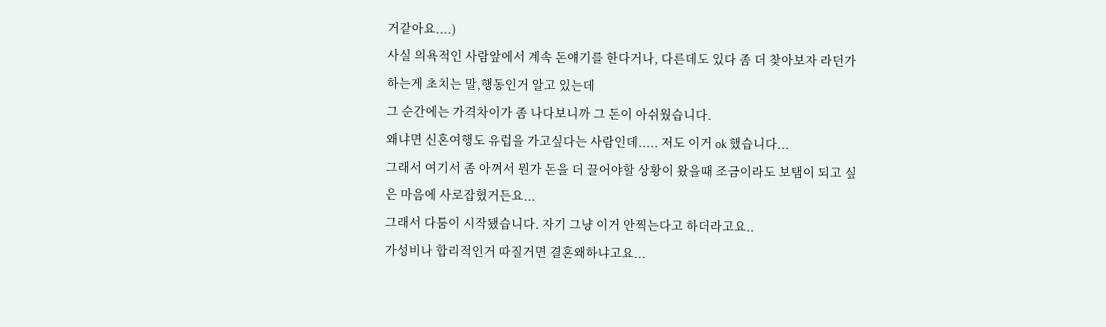거같아요....)
사실 의욕적인 사람앞에서 계속 돈얘기를 한다거나, 다른데도 있다 좀 더 찾아보자 라던가 하는게 초치는 말,행동인거 알고 있는데
그 순간에는 가격차이가 좀 나다보니까 그 돈이 아쉬웠습니다.
왜냐면 신혼여행도 유럽을 가고싶다는 사람인데..... 저도 이거 ok 했습니다...
그래서 여기서 좀 아껴서 뭔가 돈을 더 끌어야할 상황이 왔을때 조금이라도 보탬이 되고 싶은 마음에 사로잡혔거든요...
그래서 다툼이 시작됐습니다. 자기 그냥 이거 안찍는다고 하더라고요..
가성비나 합리적인거 따질거면 결혼왜하냐고요...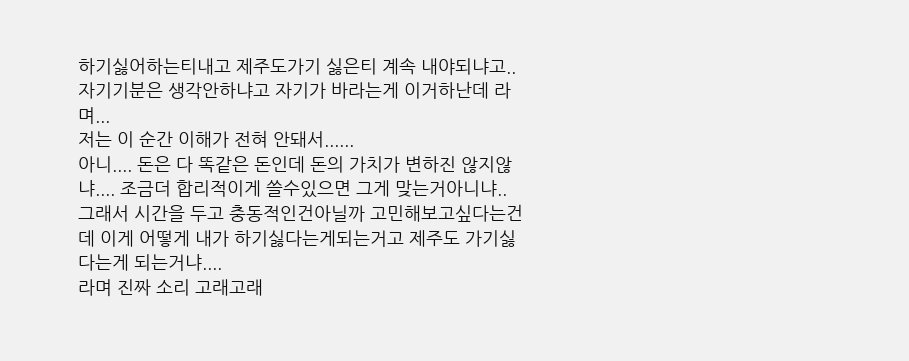하기싫어하는티내고 제주도가기 싫은티 계속 내야되냐고.. 자기기분은 생각안하냐고 자기가 바라는게 이거하난데 라며...
저는 이 순간 이해가 전혀 안돼서......
아니.... 돈은 다 똑같은 돈인데 돈의 가치가 변하진 않지않냐.... 조금더 합리적이게 쓸수있으면 그게 맞는거아니냐..
그래서 시간을 두고 충동적인건아닐까 고민해보고싶다는건데 이게 어떻게 내가 하기싫다는게되는거고 제주도 가기싫다는게 되는거냐....
라며 진짜 소리 고래고래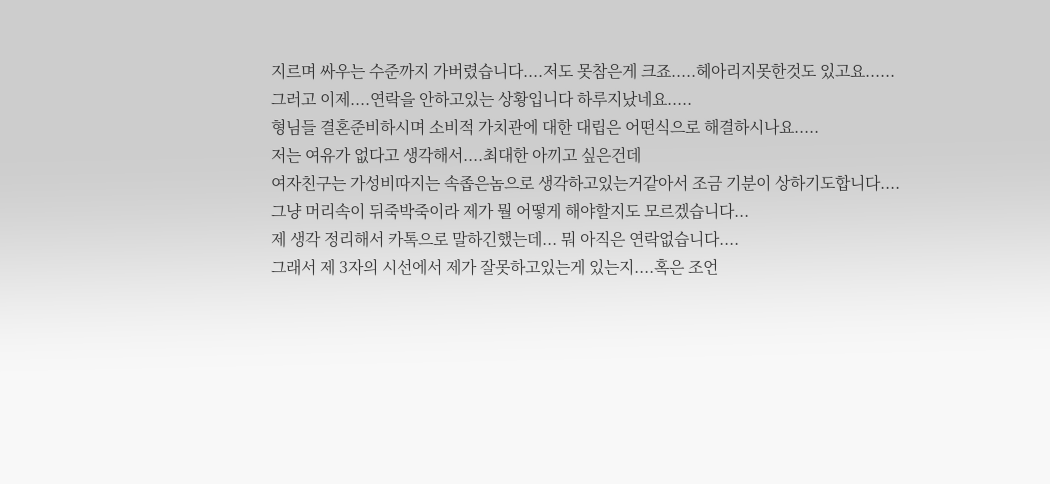지르며 싸우는 수준까지 가버렸습니다....저도 못참은게 크죠.....헤아리지못한것도 있고요......
그러고 이제....연락을 안하고있는 상황입니다 하루지났네요.....
형님들 결혼준비하시며 소비적 가치관에 대한 대립은 어떤식으로 해결하시나요.....
저는 여유가 없다고 생각해서....최대한 아끼고 싶은건데
여자친구는 가성비따지는 속좁은놈으로 생각하고있는거같아서 조금 기분이 상하기도합니다....
그냥 머리속이 뒤죽박죽이라 제가 뭘 어떻게 해야할지도 모르겠습니다...
제 생각 정리해서 카톡으로 말하긴했는데... 뭐 아직은 연락없습니다....
그래서 제 3자의 시선에서 제가 잘못하고있는게 있는지....혹은 조언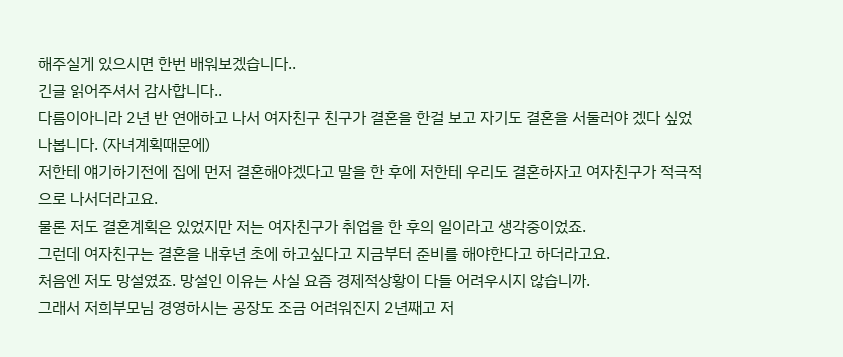해주실게 있으시면 한번 배워보겠습니다..
긴글 읽어주셔서 감사합니다..
다름이아니라 2년 반 연애하고 나서 여자친구 친구가 결혼을 한걸 보고 자기도 결혼을 서둘러야 겠다 싶었나봅니다. (자녀계획때문에)
저한테 얘기하기전에 집에 먼저 결혼해야겠다고 말을 한 후에 저한테 우리도 결혼하자고 여자친구가 적극적으로 나서더라고요.
물론 저도 결혼계획은 있었지만 저는 여자친구가 취업을 한 후의 일이라고 생각중이었죠.
그런데 여자친구는 결혼을 내후년 초에 하고싶다고 지금부터 준비를 해야한다고 하더라고요.
처음엔 저도 망설였죠. 망설인 이유는 사실 요즘 경제적상황이 다들 어려우시지 않습니까.
그래서 저희부모님 경영하시는 공장도 조금 어려워진지 2년째고 저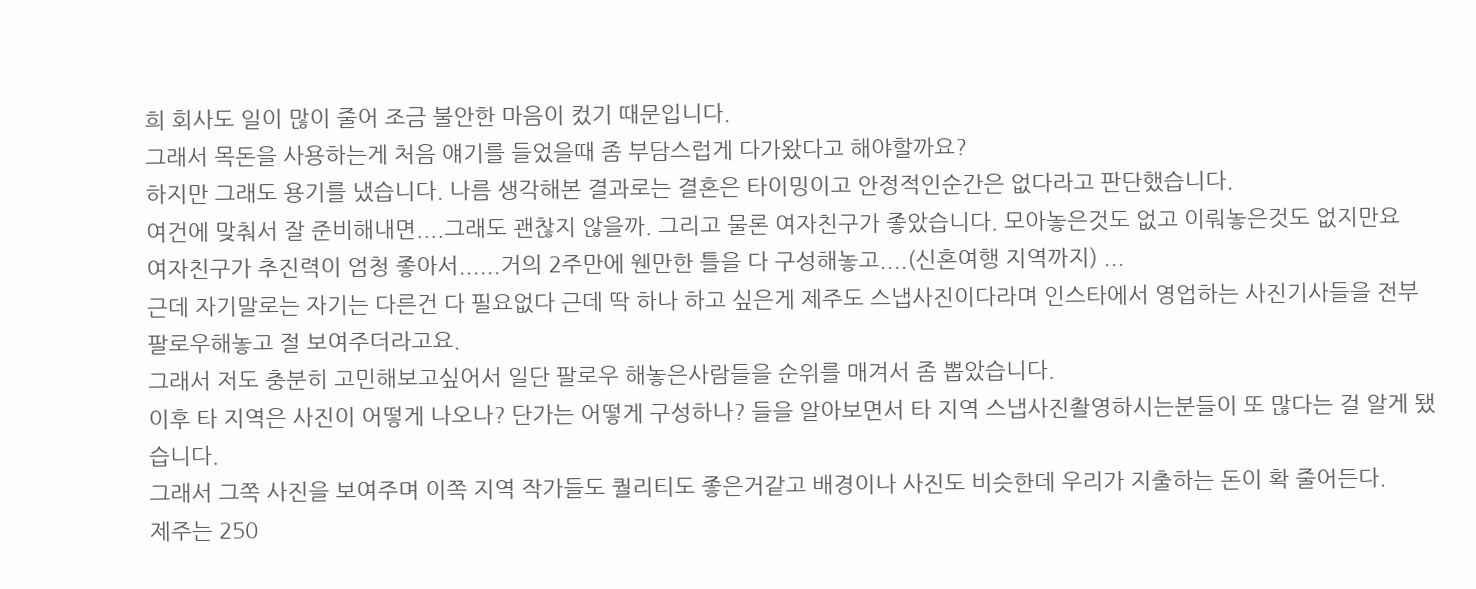희 회사도 일이 많이 줄어 조금 불안한 마음이 컸기 때문입니다.
그래서 목돈을 사용하는게 처음 얘기를 들었을때 좀 부담스럽게 다가왔다고 해야할까요?
하지만 그래도 용기를 냈습니다. 나름 생각해본 결과로는 결혼은 타이밍이고 안정적인순간은 없다라고 판단했습니다.
여건에 맞춰서 잘 준비해내면....그래도 괜찮지 않을까. 그리고 물론 여자친구가 좋았습니다. 모아놓은것도 없고 이뤄놓은것도 없지만요
여자친구가 추진력이 엄청 좋아서......거의 2주만에 웬만한 틀을 다 구성해놓고....(신혼여행 지역까지) ...
근데 자기말로는 자기는 다른건 다 필요없다 근데 딱 하나 하고 싶은게 제주도 스냅사진이다라며 인스타에서 영업하는 사진기사들을 전부 팔로우해놓고 절 보여주더라고요.
그래서 저도 충분히 고민해보고싶어서 일단 팔로우 해놓은사람들을 순위를 매겨서 좀 뽑았습니다.
이후 타 지역은 사진이 어떻게 나오나? 단가는 어떻게 구성하나? 들을 알아보면서 타 지역 스냅사진촬영하시는분들이 또 많다는 걸 알게 됐습니다.
그래서 그쪽 사진을 보여주며 이쪽 지역 작가들도 퀄리티도 좋은거같고 배경이나 사진도 비슷한데 우리가 지출하는 돈이 확 줄어든다.
제주는 250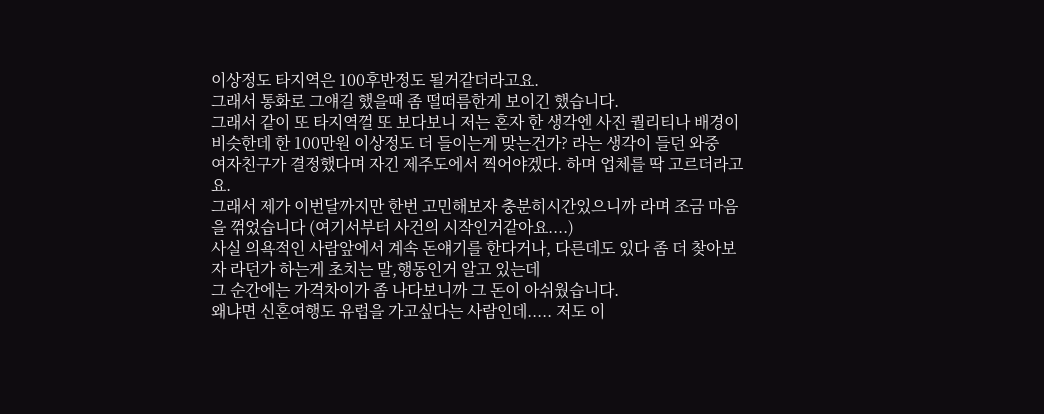이상정도 타지역은 100후반정도 될거같더라고요.
그래서 통화로 그얘길 했을때 좀 떨떠름한게 보이긴 했습니다.
그래서 같이 또 타지역껄 또 보다보니 저는 혼자 한 생각엔 사진 퀄리티나 배경이 비슷한데 한 100만원 이상정도 더 들이는게 맞는건가? 라는 생각이 들던 와중
여자친구가 결정했다며 자긴 제주도에서 찍어야겠다. 하며 업체를 딱 고르더라고요.
그래서 제가 이번달까지만 한번 고민해보자 충분히시간있으니까 라며 조금 마음을 꺾었습니다 (여기서부터 사건의 시작인거같아요....)
사실 의욕적인 사람앞에서 계속 돈얘기를 한다거나, 다른데도 있다 좀 더 찾아보자 라던가 하는게 초치는 말,행동인거 알고 있는데
그 순간에는 가격차이가 좀 나다보니까 그 돈이 아쉬웠습니다.
왜냐면 신혼여행도 유럽을 가고싶다는 사람인데..... 저도 이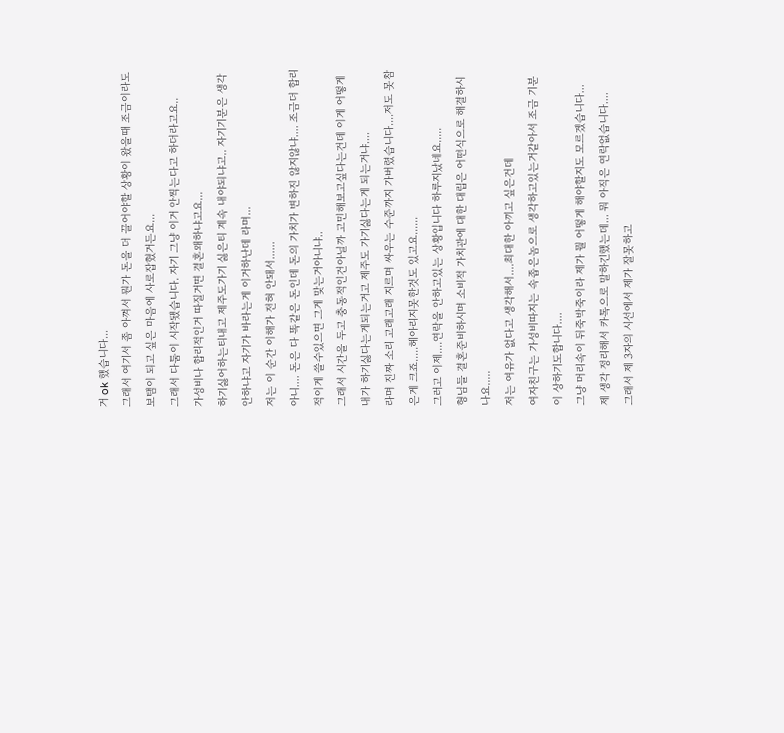거 ok 했습니다...
그래서 여기서 좀 아껴서 뭔가 돈을 더 끌어야할 상황이 왔을때 조금이라도 보탬이 되고 싶은 마음에 사로잡혔거든요...
그래서 다툼이 시작됐습니다. 자기 그냥 이거 안찍는다고 하더라고요..
가성비나 합리적인거 따질거면 결혼왜하냐고요...
하기싫어하는티내고 제주도가기 싫은티 계속 내야되냐고.. 자기기분은 생각안하냐고 자기가 바라는게 이거하난데 라며...
저는 이 순간 이해가 전혀 안돼서......
아니.... 돈은 다 똑같은 돈인데 돈의 가치가 변하진 않지않냐.... 조금더 합리적이게 쓸수있으면 그게 맞는거아니냐..
그래서 시간을 두고 충동적인건아닐까 고민해보고싶다는건데 이게 어떻게 내가 하기싫다는게되는거고 제주도 가기싫다는게 되는거냐....
라며 진짜 소리 고래고래 지르며 싸우는 수준까지 가버렸습니다....저도 못참은게 크죠.....헤아리지못한것도 있고요......
그러고 이제....연락을 안하고있는 상황입니다 하루지났네요.....
형님들 결혼준비하시며 소비적 가치관에 대한 대립은 어떤식으로 해결하시나요.....
저는 여유가 없다고 생각해서....최대한 아끼고 싶은건데
여자친구는 가성비따지는 속좁은놈으로 생각하고있는거같아서 조금 기분이 상하기도합니다....
그냥 머리속이 뒤죽박죽이라 제가 뭘 어떻게 해야할지도 모르겠습니다...
제 생각 정리해서 카톡으로 말하긴했는데... 뭐 아직은 연락없습니다....
그래서 제 3자의 시선에서 제가 잘못하고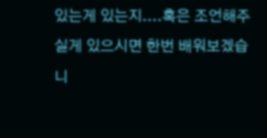있는게 있는지....혹은 조언해주실게 있으시면 한번 배워보겠습니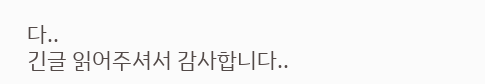다..
긴글 읽어주셔서 감사합니다..